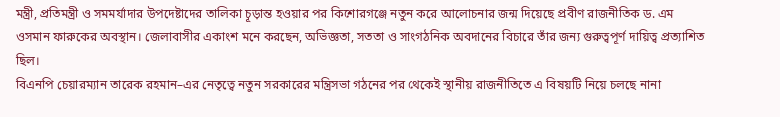মন্ত্রী, প্রতিমন্ত্রী ও সমমর্যাদার উপদেষ্টাদের তালিকা চূড়ান্ত হওয়ার পর কিশোরগঞ্জে নতুন করে আলোচনার জন্ম দিয়েছে প্রবীণ রাজনীতিক ড. এম ওসমান ফারুকের অবস্থান। জেলাবাসীর একাংশ মনে করছেন, অভিজ্ঞতা, সততা ও সাংগঠনিক অবদানের বিচারে তাঁর জন্য গুরুত্বপূর্ণ দায়িত্ব প্রত্যাশিত ছিল।
বিএনপি চেয়ারম্যান তারেক রহমান–এর নেতৃত্বে নতুন সরকারের মন্ত্রিসভা গঠনের পর থেকেই স্থানীয় রাজনীতিতে এ বিষয়টি নিয়ে চলছে নানা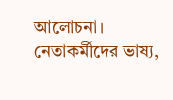আলোচনা। নেতাকর্মীদের ভাষ্য,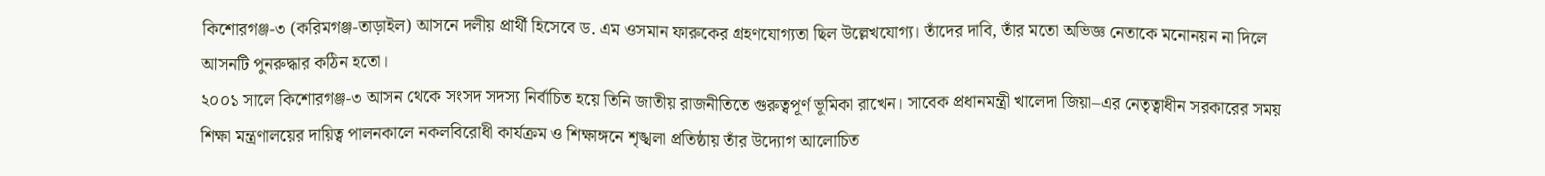কিশোরগঞ্জ-৩ (করিমগঞ্জ-তাড়াইল) আসনে দলীয় প্রার্থী হিসেবে ড. এম ওসমান ফারুকের গ্রহণযোগ্যতা ছিল উল্লেখযোগ্য। তাঁদের দাবি, তাঁর মতো অভিজ্ঞ নেতাকে মনোনয়ন না দিলে আসনটি পুনরুদ্ধার কঠিন হতো।
২০০১ সালে কিশোরগঞ্জ-৩ আসন থেকে সংসদ সদস্য নির্বাচিত হয়ে তিনি জাতীয় রাজনীতিতে গুরুত্বপূর্ণ ভূমিকা রাখেন। সাবেক প্রধানমন্ত্রী খালেদা জিয়া–এর নেতৃত্বাধীন সরকারের সময় শিক্ষা মন্ত্রণালয়ের দায়িত্ব পালনকালে নকলবিরোধী কার্যক্রম ও শিক্ষাঙ্গনে শৃঙ্খলা প্রতিষ্ঠায় তাঁর উদ্যোগ আলোচিত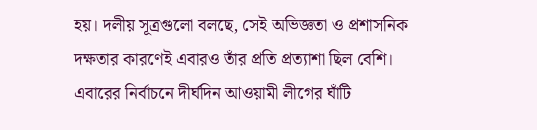হয়। দলীয় সূত্রগুলো বলছে, সেই অভিজ্ঞতা ও প্রশাসনিক দক্ষতার কারণেই এবারও তাঁর প্রতি প্রত্যাশা ছিল বেশি।
এবারের নির্বাচনে দীর্ঘদিন আওয়ামী লীগের ঘাঁটি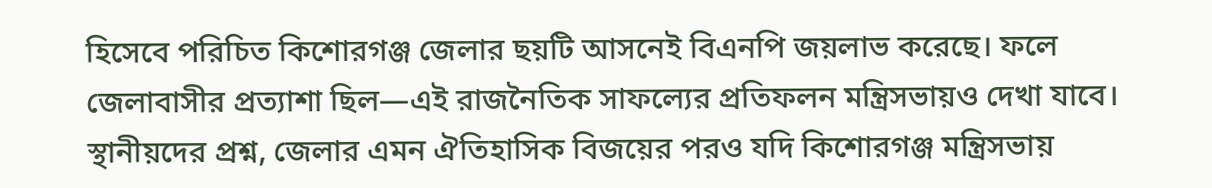হিসেবে পরিচিত কিশোরগঞ্জ জেলার ছয়টি আসনেই বিএনপি জয়লাভ করেছে। ফলে জেলাবাসীর প্রত্যাশা ছিল—এই রাজনৈতিক সাফল্যের প্রতিফলন মন্ত্রিসভায়ও দেখা যাবে।
স্থানীয়দের প্রশ্ন, জেলার এমন ঐতিহাসিক বিজয়ের পরও যদি কিশোরগঞ্জ মন্ত্রিসভায়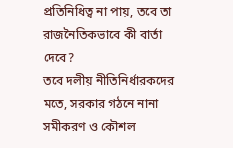প্রতিনিধিত্ব না পায়, তবে তা রাজনৈতিকভাবে কী বার্তা দেবে?
তবে দলীয় নীতিনির্ধারকদের মতে, সরকার গঠনে নানা সমীকরণ ও কৌশল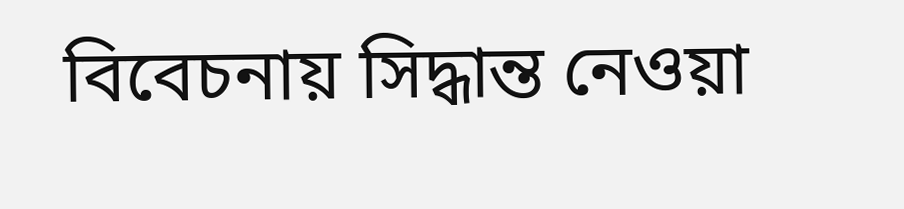বিবেচনায় সিদ্ধান্ত নেওয়া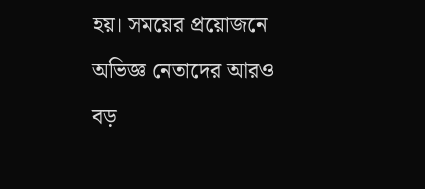হয়। সময়ের প্রয়োজনে অভিজ্ঞ নেতাদের আরও বড়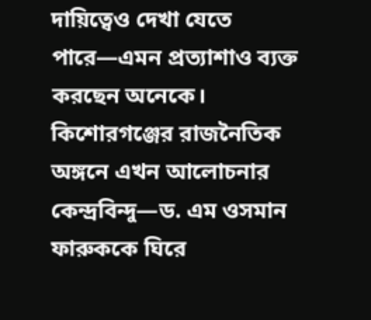দায়িত্বেও দেখা যেতে পারে—এমন প্রত্যাশাও ব্যক্ত করছেন অনেকে।
কিশোরগঞ্জের রাজনৈতিক অঙ্গনে এখন আলোচনার কেন্দ্রবিন্দু—ড. এম ওসমান ফারুককে ঘিরে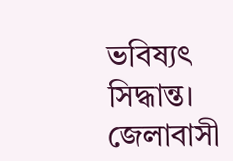ভবিষ্যৎ সিদ্ধান্ত। জেলাবাসী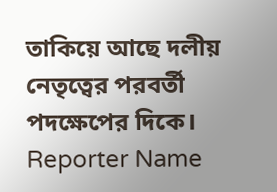তাকিয়ে আছে দলীয় নেতৃত্বের পরবর্তী পদক্ষেপের দিকে।
Reporter Name